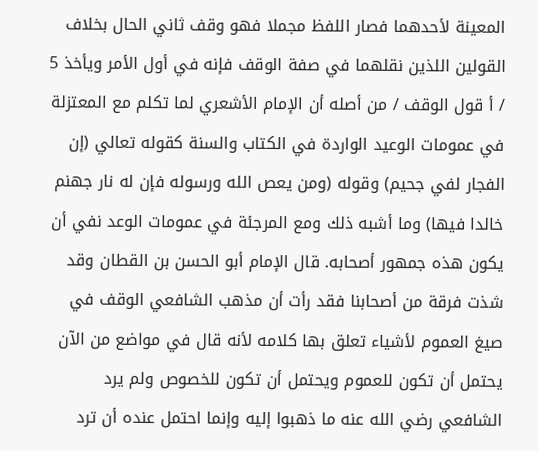المعينة لأحدهما فصار اللفظ مجملا فهو وقف ثاني الحال بخلاف القولين اللذين نقلهما في صفة الوقف فإنه في أول الأمر ويأخذ 5 / أ قول الوقف / من أصله أن الإمام الأشعري لما تكلم مع المعتزلة في عمومات الوعيد الواردة في الكتاب والسنة كقوله تعالي (إن الفجار لفي جحيم) وقوله (ومن يعص الله ورسوله فإن له نار جهنم خالدا فيها) وما أشبه ذلك ومع المرجئة في عمومات الوعد نفي أن يكون هذه جمهور أصحابه. قال الإمام أبو الحسن بن القطان وقد شذت فرقة من أصحابنا فقد رأت أن مذهب الشافعي الوقف في صيغ العموم لأشياء تعلق بها كلامه لأنه قال في مواضع من الآن يحتمل أن تكون للعموم ويحتمل أن تكون للخصوص ولم يرد الشافعي رضي الله عنه ما ذهبوا إليه وإنما احتمل عنده أن ترد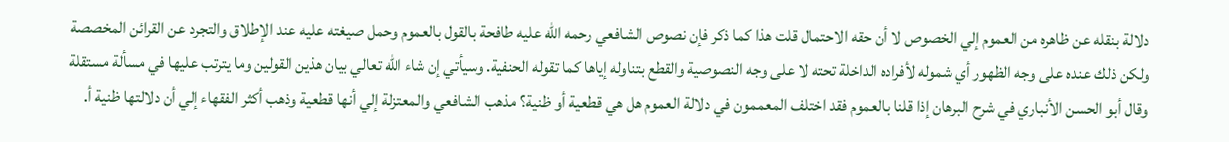دلالة بنقله عن ظاهره من العموم إلي الخصوص لا أن حقه الاحتمال قلت هذا كما ذكر فإن نصوص الشافعي رحمه الله عليه طافحة بالقول بالعموم وحمل صيغته عليه عند الإطلاق والتجرد عن القرائن المخصصة ولكن ذلك عنده على وجه الظهور أي شموله لأفراده الداخلة تحته لا على وجه النصوصية والقطع بتناوله إياها كما تقوله الحنفية. وسيأتي إن شاء الله تعالي بيان هذين القولين وما يترتب عليها في مسألة مستقلة وقال أبو الحسن الأنباري في شرح البرهان إذا قلنا بالعموم فقد اختلف المعممون في دلالة العموم هل هي قطعية أو ظنية؟ مذهب الشافعي والمعتزلة إلي أنها قطعية وذهب أكثر الفقهاء إلي أن دلالتها ظنية أ.